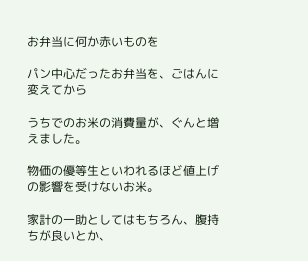お弁当に何か赤いものを

パン中心だったお弁当を、ごはんに変えてから

うちでのお米の消費量が、ぐんと増えました。

物価の優等生といわれるほど値上げの影響を受けないお米。

家計の一助としてはもちろん、腹持ちが良いとか、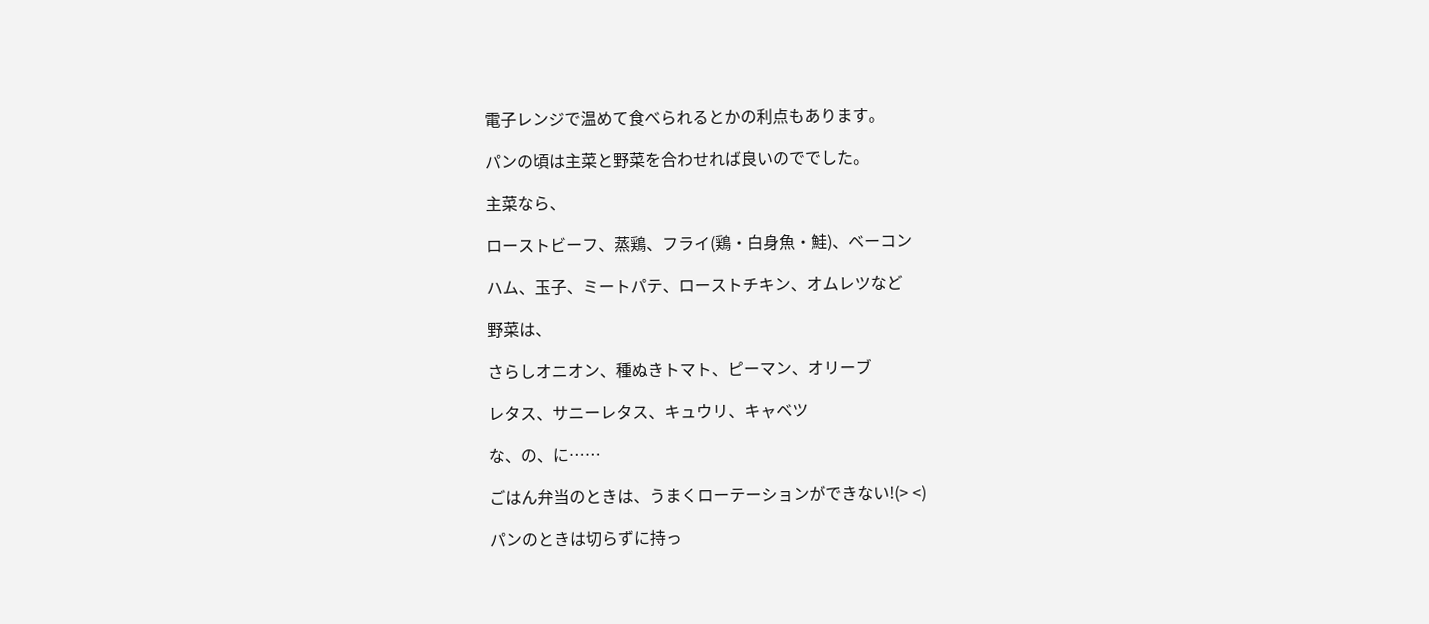電子レンジで温めて食べられるとかの利点もあります。

パンの頃は主菜と野菜を合わせれば良いのででした。

主菜なら、

ローストビーフ、蒸鶏、フライ(鶏・白身魚・鮭)、ベーコン

ハム、玉子、ミートパテ、ローストチキン、オムレツなど

野菜は、

さらしオニオン、種ぬきトマト、ピーマン、オリーブ

レタス、サニーレタス、キュウリ、キャベツ

な、の、に……

ごはん弁当のときは、うまくローテーションができない!(> <)

パンのときは切らずに持っ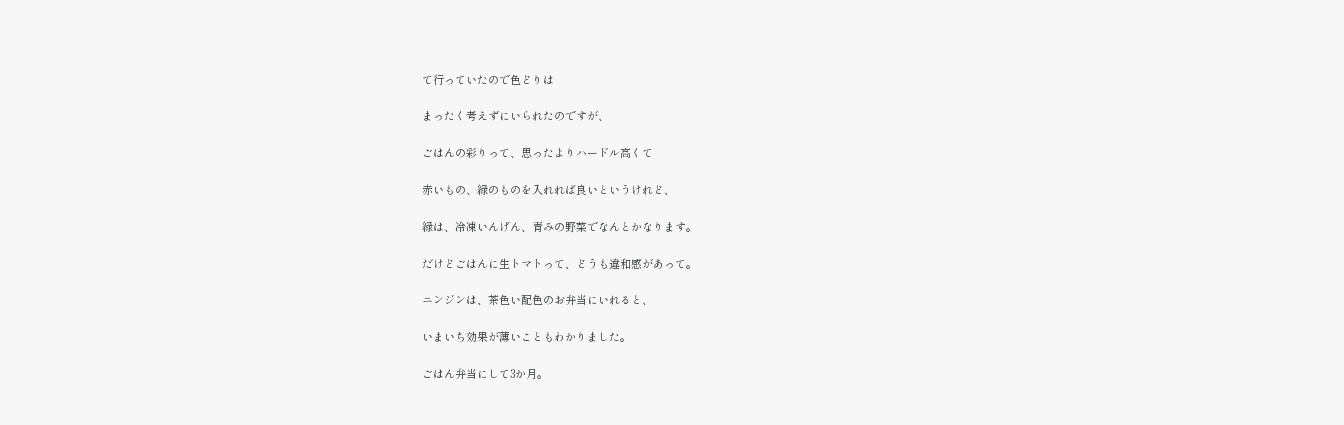て行っていたので色どりは

まったく考えずにいられたのですが、

ごはんの彩りって、思ったよりハードル高くて

赤いもの、緑のものを入れれば良いというけれど、

緑は、冷凍いんげん、青みの野菜でなんとかなります。

だけどごはんに生トマトって、どうも違和感があって。

ニンジンは、茶色い配色のお弁当にいれると、

いまいち効果が薄いこともわかりました。

ごはん弁当にして3か月。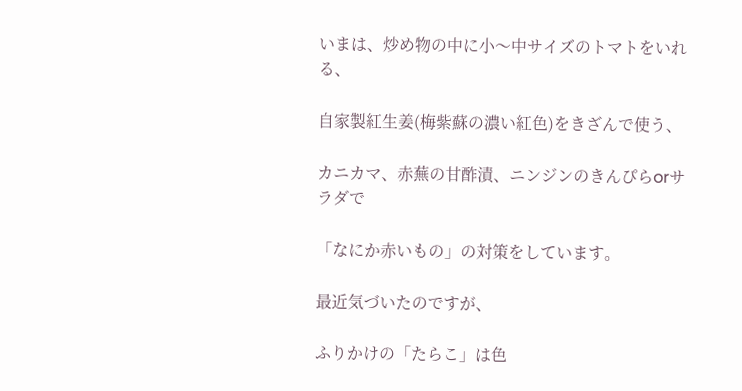いまは、炒め物の中に小〜中サイズのトマトをいれる、

自家製紅生姜(梅紫蘇の濃い紅色)をきざんで使う、

カニカマ、赤蕪の甘酢漬、ニンジンのきんぴらorサラダで

「なにか赤いもの」の対策をしています。

最近気づいたのですが、

ふりかけの「たらこ」は色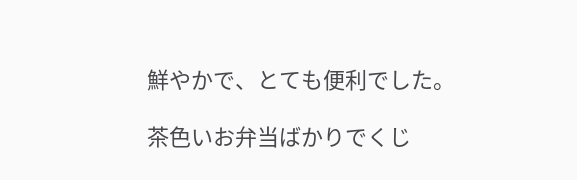鮮やかで、とても便利でした。

茶色いお弁当ばかりでくじ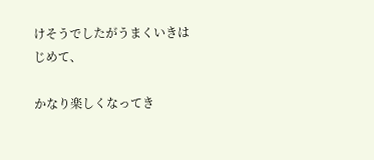けそうでしたがうまくいきはじめて、

かなり楽しくなってき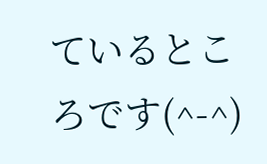ているところです(^-^)